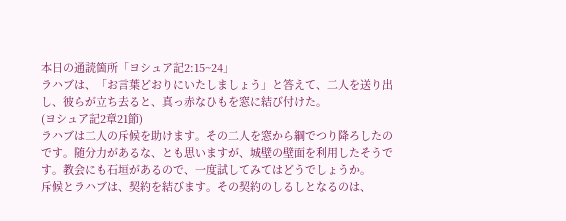本日の通読箇所「ヨシュア記2:15~24」
ラハブは、「お言葉どおりにいたしましょう」と答えて、二人を送り出し、彼らが立ち去ると、真っ赤なひもを窓に結び付けた。
(ヨシュア記2章21節)
ラハブは二人の斥候を助けます。その二人を窓から綱でつり降ろしたのです。随分力があるな、とも思いますが、城壁の壁面を利用したそうです。教会にも石垣があるので、一度試してみてはどうでしょうか。
斥候とラハブは、契約を結びます。その契約のしるしとなるのは、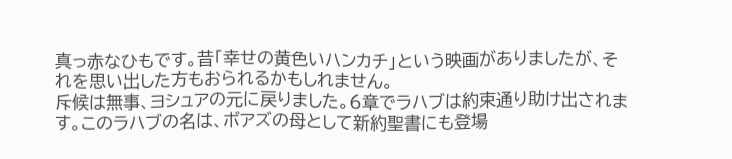真っ赤なひもです。昔「幸せの黄色いハンカチ」という映画がありましたが、それを思い出した方もおられるかもしれません。
斥候は無事、ヨシュアの元に戻りました。6章でラハブは約束通り助け出されます。このラハブの名は、ボアズの母として新約聖書にも登場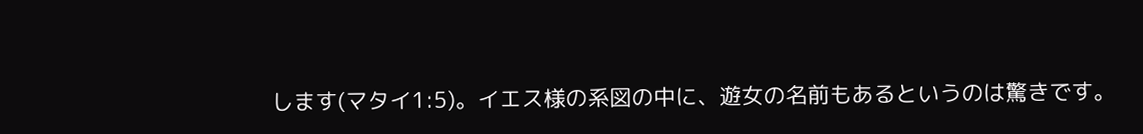します(マタイ1:5)。イエス様の系図の中に、遊女の名前もあるというのは驚きです。